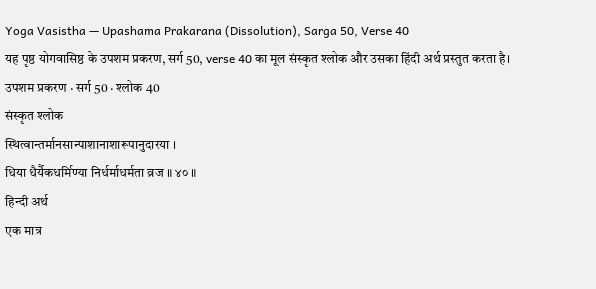Yoga Vasistha — Upashama Prakarana (Dissolution), Sarga 50, Verse 40
यह पृष्ठ योगवासिष्ठ के उपशम प्रकरण, सर्ग 50, verse 40 का मूल संस्कृत श्लोक और उसका हिंदी अर्थ प्रस्तुत करता है।
उपशम प्रकरण · सर्ग 50 · श्लोक 40
संस्कृत श्लोक
स्थित्वान्तर्मानसान्पाशानाशारूपानुदारया ।
धिया धैर्यैकधर्मिण्या निर्धर्माधर्मता व्रज ॥ ४० ॥
हिन्दी अर्थ
एक मात्र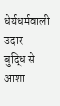धेर्यधर्मवाली उदार
बुद्धि से आशा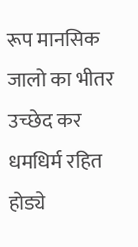रूप मानसिक जालो का भीतर उच्छेद कर धमधिर्म रहित होड्ये